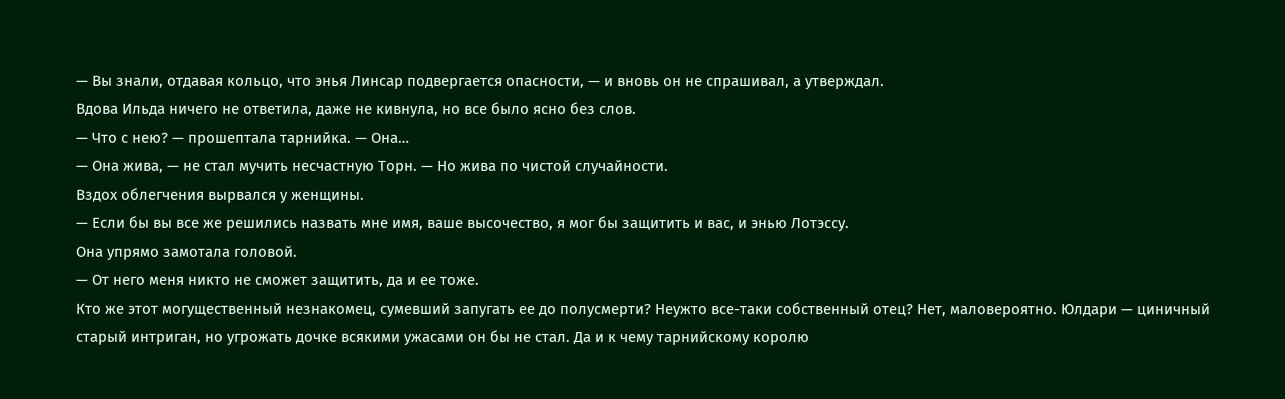— Вы знали, отдавая кольцо, что энья Линсар подвергается опасности, — и вновь он не спрашивал, а утверждал.
Вдова Ильда ничего не ответила, даже не кивнула, но все было ясно без слов.
— Что с нею? — прошептала тарнийка. — Она…
— Она жива, — не стал мучить несчастную Торн. — Но жива по чистой случайности.
Вздох облегчения вырвался у женщины.
— Если бы вы все же решились назвать мне имя, ваше высочество, я мог бы защитить и вас, и энью Лотэссу.
Она упрямо замотала головой.
— От него меня никто не сможет защитить, да и ее тоже.
Кто же этот могущественный незнакомец, сумевший запугать ее до полусмерти? Неужто все-таки собственный отец? Нет, маловероятно. Юлдари — циничный старый интриган, но угрожать дочке всякими ужасами он бы не стал. Да и к чему тарнийскому королю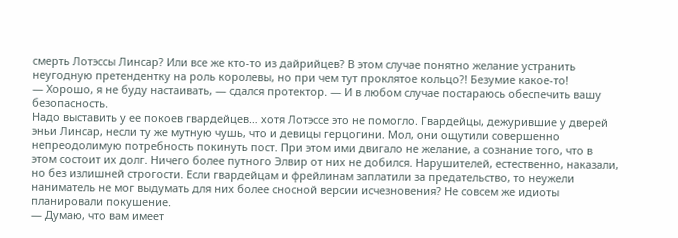смерть Лотэссы Линсар? Или все же кто-то из дайрийцев? В этом случае понятно желание устранить неугодную претендентку на роль королевы, но при чем тут проклятое кольцо?! Безумие какое-то!
— Хорошо, я не буду настаивать, — сдался протектор. — И в любом случае постараюсь обеспечить вашу безопасность.
Надо выставить у ее покоев гвардейцев… хотя Лотэссе это не помогло. Гвардейцы, дежурившие у дверей эньи Линсар, несли ту же мутную чушь, что и девицы герцогини. Мол, они ощутили совершенно непреодолимую потребность покинуть пост. При этом ими двигало не желание, а сознание того, что в этом состоит их долг. Ничего более путного Элвир от них не добился. Нарушителей, естественно, наказали, но без излишней строгости. Если гвардейцам и фрейлинам заплатили за предательство, то неужели наниматель не мог выдумать для них более сносной версии исчезновения? Не совсем же идиоты планировали покушение.
— Думаю, что вам имеет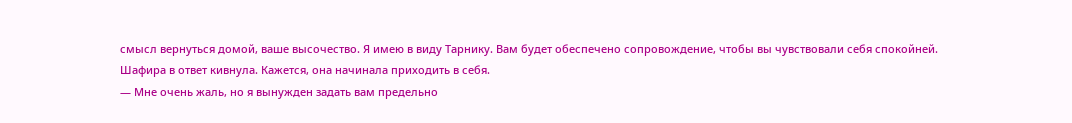смысл вернуться домой, ваше высочество. Я имею в виду Тарнику. Вам будет обеспечено сопровождение, чтобы вы чувствовали себя спокойней.
Шафира в ответ кивнула. Кажется, она начинала приходить в себя.
— Мне очень жаль, но я вынужден задать вам предельно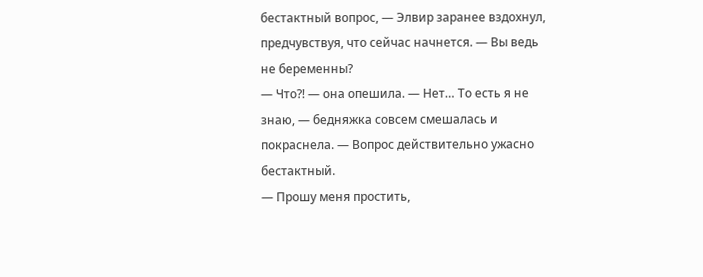бестактный вопрос, — Элвир заранее вздохнул, предчувствуя, что сейчас начнется. — Вы ведь не беременны?
— Что?! — она опешила. — Нет… То есть я не знаю, — бедняжка совсем смешалась и покраснела. — Вопрос действительно ужасно бестактный.
— Прошу меня простить,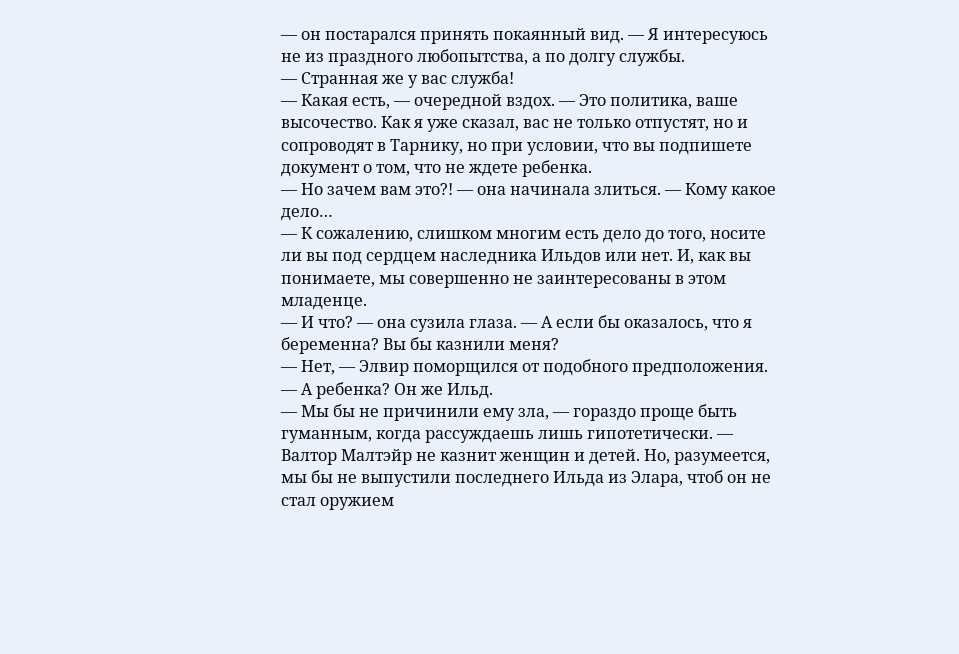— он постарался принять покаянный вид. — Я интересуюсь не из праздного любопытства, а по долгу службы.
— Странная же у вас служба!
— Какая есть, — очередной вздох. — Это политика, ваше высочество. Как я уже сказал, вас не только отпустят, но и сопроводят в Тарнику, но при условии, что вы подпишете документ о том, что не ждете ребенка.
— Но зачем вам это?! — она начинала злиться. — Кому какое дело…
— К сожалению, слишком многим есть дело до того, носите ли вы под сердцем наследника Ильдов или нет. И, как вы понимаете, мы совершенно не заинтересованы в этом младенце.
— И что? — она сузила глаза. — А если бы оказалось, что я беременна? Вы бы казнили меня?
— Нет, — Элвир поморщился от подобного предположения.
— А ребенка? Он же Ильд.
— Мы бы не причинили ему зла, — гораздо проще быть гуманным, когда рассуждаешь лишь гипотетически. — Валтор Малтэйр не казнит женщин и детей. Но, разумеется, мы бы не выпустили последнего Ильда из Элара, чтоб он не стал оружием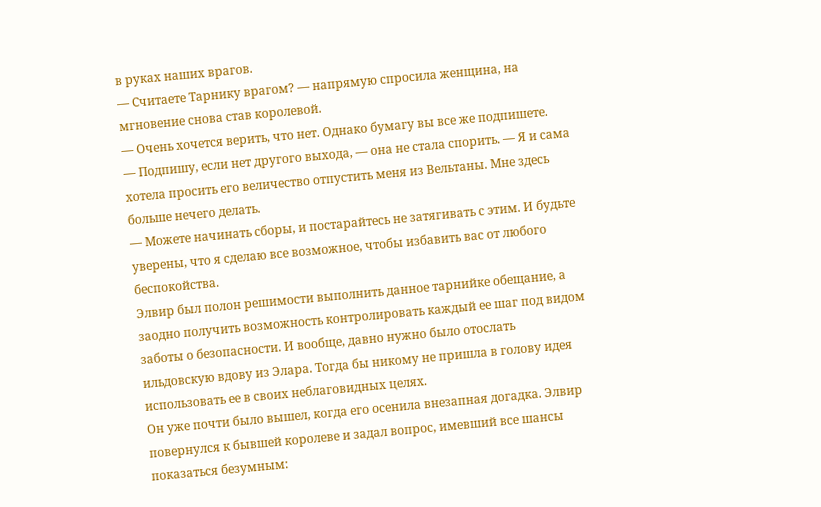в руках наших врагов.
— Считаете Тарнику врагом? — напрямую спросила женщина, на мгновение снова став королевой.
— Очень хочется верить, что нет. Однако бумагу вы все же подпишете.
— Подпишу, если нет другого выхода, — она не стала спорить. — Я и сама хотела просить его величество отпустить меня из Вельтаны. Мне здесь больше нечего делать.
— Можете начинать сборы, и постарайтесь не затягивать с этим. И будьте уверены, что я сделаю все возможное, чтобы избавить вас от любого беспокойства.
Элвир был полон решимости выполнить данное тарнийке обещание, а заодно получить возможность контролировать каждый ее шаг под видом заботы о безопасности. И вообще, давно нужно было отослать ильдовскую вдову из Элара. Тогда бы никому не пришла в голову идея использовать ее в своих неблаговидных целях.
Он уже почти было вышел, когда его осенила внезапная догадка. Элвир повернулся к бывшей королеве и задал вопрос, имевший все шансы показаться безумным: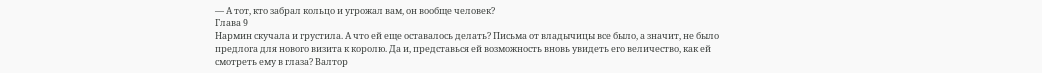— А тот, кто забрал кольцо и угрожал вам, он вообще человек?
Глава 9
Нармин скучала и грустила. А что ей еще оставалось делать? Письма от владычицы все было, а значит, не было предлога для нового визита к королю. Да и, представься ей возможность вновь увидеть его величество, как ей смотреть ему в глаза? Валтор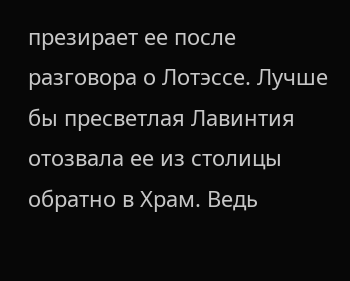презирает ее после разговора о Лотэссе. Лучше бы пресветлая Лавинтия отозвала ее из столицы обратно в Храм. Ведь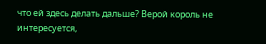что ей здесь делать дальше? Верой король не интересуется,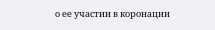о ее участии в коронации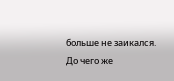больше не заикался. До чего же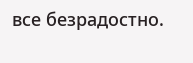все безрадостно.